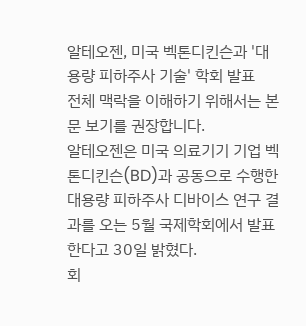알테오젠, 미국 벡톤디킨슨과 '대용량 피하주사 기술' 학회 발표
전체 맥락을 이해하기 위해서는 본문 보기를 권장합니다.
알테오젠은 미국 의료기기 기업 벡톤디킨슨(BD)과 공동으로 수행한 대용량 피하주사 디바이스 연구 결과를 오는 5월 국제학회에서 발표한다고 30일 밝혔다.
회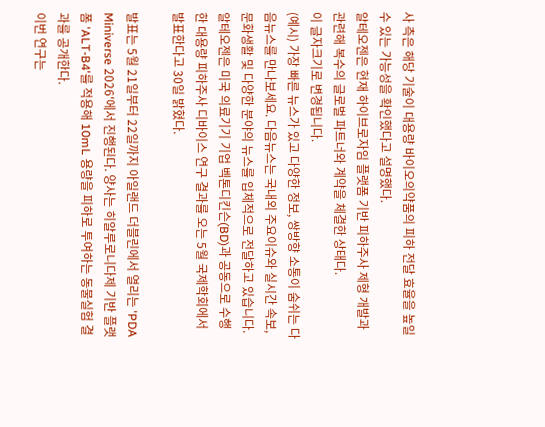사 측은 해당 기술이 대용량 바이오의약품의 피하 전달 효율을 높일 수 있는 가능성을 확인했다고 설명했다.
알테오젠은 현재 하이브로자임 플랫폼 기반 피하주사 제형 개발과 관련해 복수의 글로벌 파트너와 계약을 체결한 상태다.
이 글자크기로 변경됩니다.
(예시) 가장 빠른 뉴스가 있고 다양한 정보, 쌍방향 소통이 숨쉬는 다음뉴스를 만나보세요. 다음뉴스는 국내외 주요이슈와 실시간 속보, 문화생활 및 다양한 분야의 뉴스를 입체적으로 전달하고 있습니다.
알테오젠은 미국 의료기기 기업 벡톤디킨슨(BD)과 공동으로 수행한 대용량 피하주사 디바이스 연구 결과를 오는 5월 국제학회에서 발표한다고 30일 밝혔다.

발표는 5월 21일부터 22일까지 아일랜드 더블린에서 열리는 'PDA Miniverse 2026'에서 진행된다. 양사는 히알루로니다제 기반 플랫폼 'ALT-B4'를 적용해 10mL 용량을 피하로 투여하는 동물실험 결과를 공개한다.
이번 연구는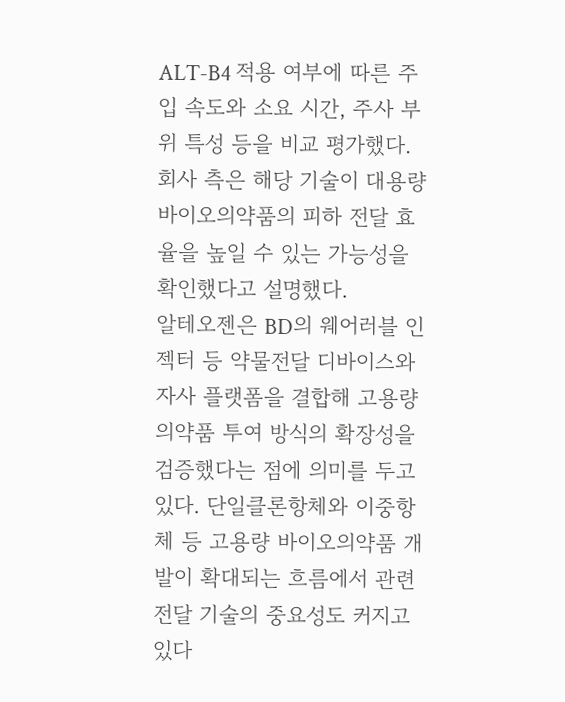ALT-B4 적용 여부에 따른 주입 속도와 소요 시간, 주사 부위 특성 등을 비교 평가했다. 회사 측은 해당 기술이 대용량 바이오의약품의 피하 전달 효율을 높일 수 있는 가능성을 확인했다고 설명했다.
알테오젠은 BD의 웨어러블 인젝터 등 약물전달 디바이스와 자사 플랫폼을 결합해 고용량 의약품 투여 방식의 확장성을 검증했다는 점에 의미를 두고 있다. 단일클론항체와 이중항체 등 고용량 바이오의약품 개발이 확대되는 흐름에서 관련 전달 기술의 중요성도 커지고 있다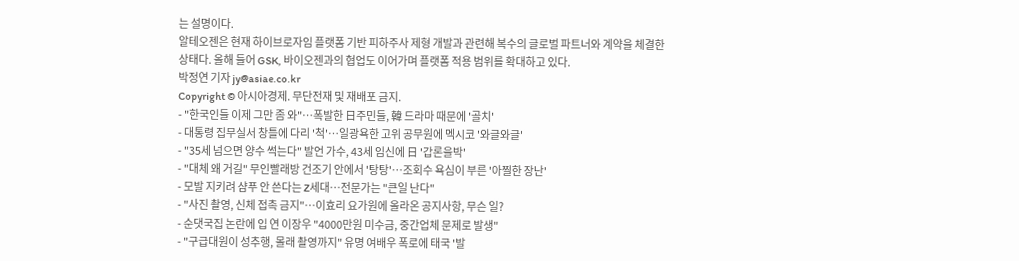는 설명이다.
알테오젠은 현재 하이브로자임 플랫폼 기반 피하주사 제형 개발과 관련해 복수의 글로벌 파트너와 계약을 체결한 상태다. 올해 들어 GSK, 바이오젠과의 협업도 이어가며 플랫폼 적용 범위를 확대하고 있다.
박정연 기자 jy@asiae.co.kr
Copyright © 아시아경제. 무단전재 및 재배포 금지.
- "한국인들 이제 그만 좀 와"…폭발한 日주민들, 韓 드라마 때문에 '골치'
- 대통령 집무실서 창틀에 다리 '척'…일광욕한 고위 공무원에 멕시코 '와글와글'
- "35세 넘으면 양수 썩는다" 발언 가수, 43세 임신에 日 '갑론을박'
- "대체 왜 거길" 무인빨래방 건조기 안에서 '탕탕'…조회수 욕심이 부른 '아찔한 장난'
- 모발 지키려 샴푸 안 쓴다는 Z세대…전문가는 "큰일 난다"
- "사진 촬영, 신체 접촉 금지"…이효리 요가원에 올라온 공지사항, 무슨 일?
- 순댓국집 논란에 입 연 이장우 "4000만원 미수금, 중간업체 문제로 발생"
- "구급대원이 성추행, 몰래 촬영까지" 유명 여배우 폭로에 태국 '발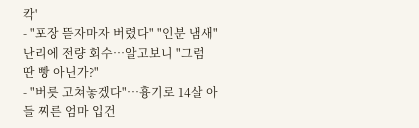칵'
- "포장 뜯자마자 버렸다" "인분 냄새" 난리에 전량 회수…알고보니 "그럼 딴 빵 아닌가?"
- "버릇 고쳐놓겠다"…흉기로 14살 아들 찌른 엄마 입건